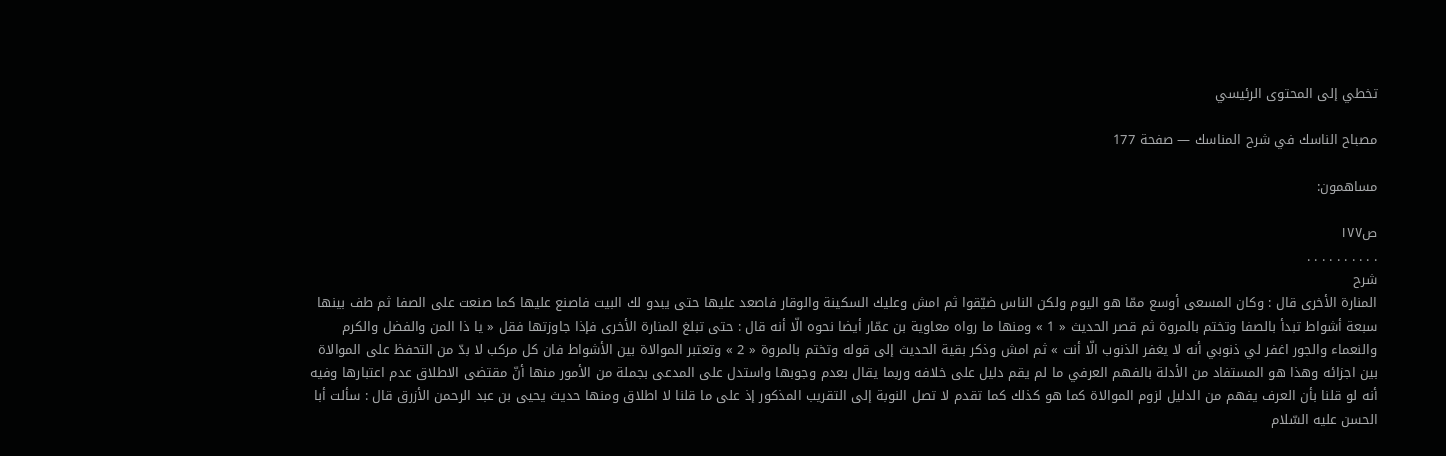تخطي إلى المحتوى الرئيسي

مصباح الناسك في شرح المناسك — صفحة 177

مساهمون:

ص١٧٧
. . . . . . . . . .
شرح
المنارة الأخرى قال : وكان المسعى أوسع ممّا هو اليوم ولكن الناس ضيّقوا ثم امش وعليك السكينة والوقار فاصعد عليها حتى يبدو لك البيت فاصنع عليها كما صنعت على الصفا ثم طف بينها سبعة أشواط تبدأ بالصفا وتختم بالمروة ثم قصر الحديث « 1 » ومنها ما رواه معاوية بن عمّار أيضا نحوه الّا أنه قال : حتى تبلغ المنارة الأخرى فإذا جاوزتها فقل « يا ذا المن والفضل والكرم والنعماء والجور اغفر لي ذنوبي أنه لا يغفر الذنوب الّا أنت » ثم امش وذكر بقية الحديث إلى قوله وتختم بالمروة « 2 » وتعتبر الموالاة بين الأشواط فان كل مركب لا بدّ من التحفظ على الموالاة بين اجزائه وهذا هو المستفاد من الأدلة بالفهم العرفي ما لم يقم دليل على خلافه وربما يقال بعدم وجوبها واستدل على المدعى بجملة من الأمور منها أنّ مقتضى الاطلاق عدم اعتبارها وفيه أنه لو قلنا بأن العرف يفهم من الدليل لزوم الموالاة كما هو كذلك كما تقدم لا تصل النوبة إلى التقريب المذكور إذ على ما قلنا لا اطلاق ومنها حديث يحيى بن عبد الرحمن الأزرق قال : سألت أبا الحسن عليه السّلام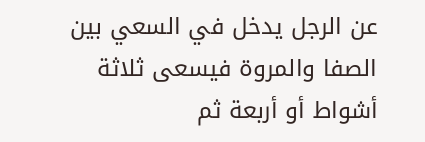عن الرجل يدخل في السعي بين الصفا والمروة فيسعى ثلاثة أشواط أو أربعة ثم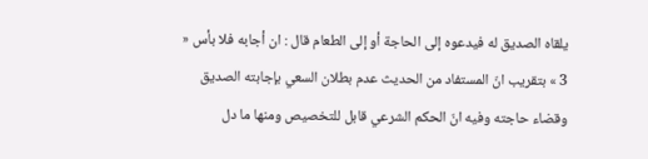يلقاه الصديق له فيدعوه إلى الحاجة أو إلى الطعام قال : ان أجابه فلا بأس « 3 » بتقريب انّ المستفاد من الحديث عدم بطلان السعي بإجابته الصديق وقضاء حاجته وفيه انّ الحكم الشرعي قابل للتخصيص ومنها ما دل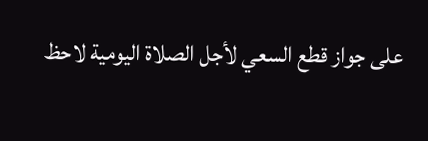على جواز قطع السعي لأجل الصلاة اليومية لاحظ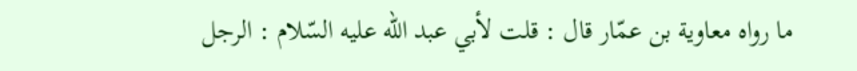ما رواه معاوية بن عمّار قال : قلت لأبي عبد اللّه عليه السّلام : الرجل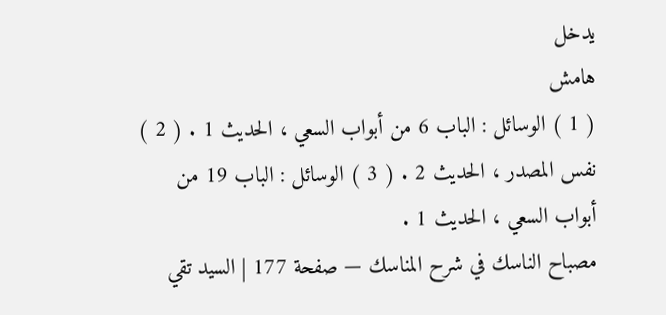يدخل
هامش
( 1 ) الوسائل : الباب 6 من أبواب السعي ، الحديث 1 . ( 2 ) نفس المصدر ، الحديث 2 . ( 3 ) الوسائل : الباب 19 من أبواب السعي ، الحديث 1 .
مصباح الناسك في شرح المناسك — صفحة 177 | السيد تقي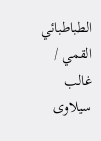الطباطبائي القمي / غالب سيلاوى